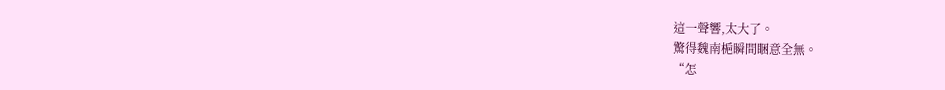這一聲響,太大了。
驚得魏南梔瞬間睏意全無。
“怎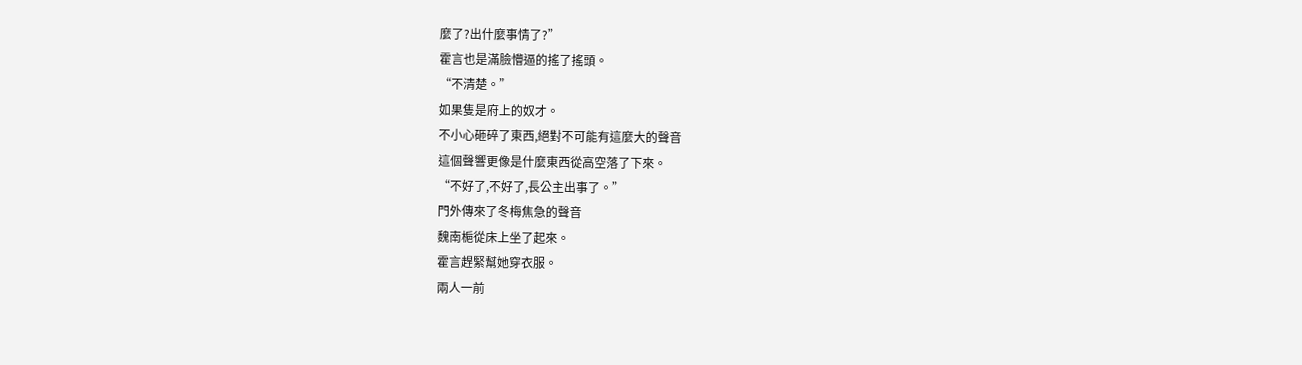麼了?出什麼事情了?”
霍言也是滿臉懵逼的搖了搖頭。
“不清楚。”
如果隻是府上的奴才。
不小心砸碎了東西,絕對不可能有這麼大的聲音
這個聲響更像是什麼東西從高空落了下來。
“不好了,不好了,長公主出事了。”
門外傳來了冬梅焦急的聲音
魏南梔從床上坐了起來。
霍言趕緊幫她穿衣服。
兩人一前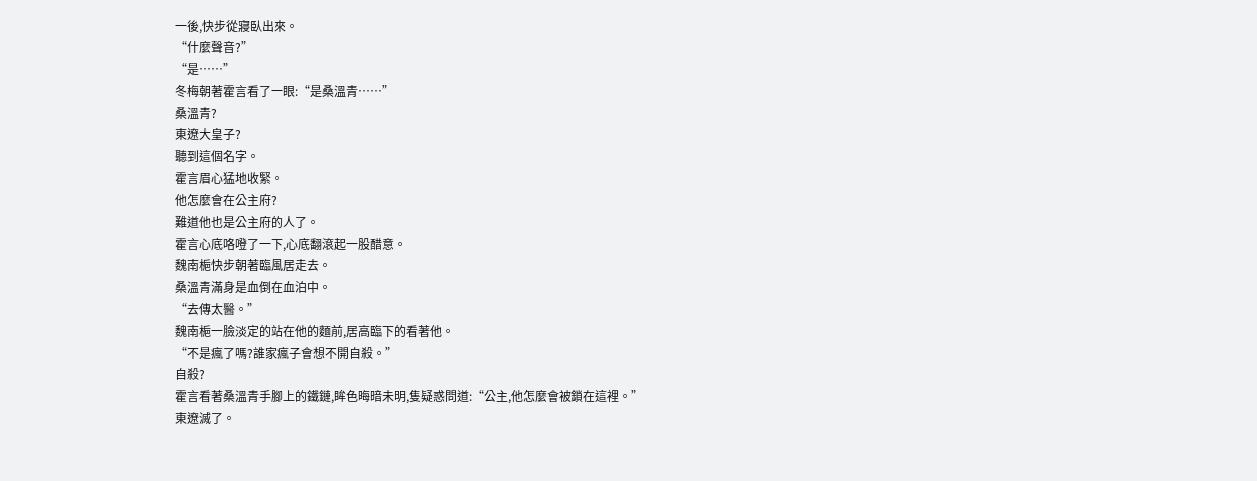一後,快步從寢臥出來。
“什麼聲音?”
“是……”
冬梅朝著霍言看了一眼:“是桑溫青……”
桑溫青?
東遼大皇子?
聽到這個名字。
霍言眉心猛地收緊。
他怎麼會在公主府?
難道他也是公主府的人了。
霍言心底咯噔了一下,心底翻滾起一股醋意。
魏南梔快步朝著臨風居走去。
桑溫青滿身是血倒在血泊中。
“去傳太醫。”
魏南梔一臉淡定的站在他的麵前,居高臨下的看著他。
“不是瘋了嗎?誰家瘋子會想不開自殺。”
自殺?
霍言看著桑溫青手腳上的鐵鏈,眸色晦暗未明,隻疑惑問道:“公主,他怎麼會被鎖在這裡。”
東遼滅了。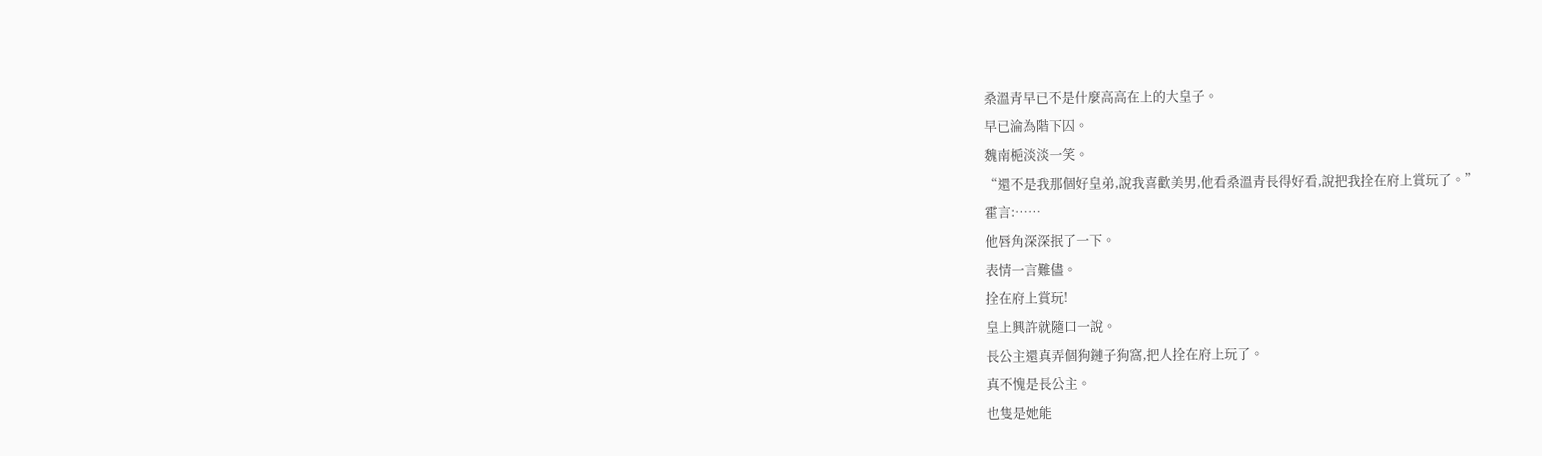桑溫青早已不是什麼高高在上的大皇子。
早已淪為階下囚。
魏南梔淡淡一笑。
“還不是我那個好皇弟,說我喜歡美男,他看桑溫青長得好看,說把我拴在府上賞玩了。”
霍言:……
他唇角深深抿了一下。
表情一言難儘。
拴在府上賞玩!
皇上興許就隨口一說。
長公主還真弄個狗鏈子狗窩,把人拴在府上玩了。
真不愧是長公主。
也隻是她能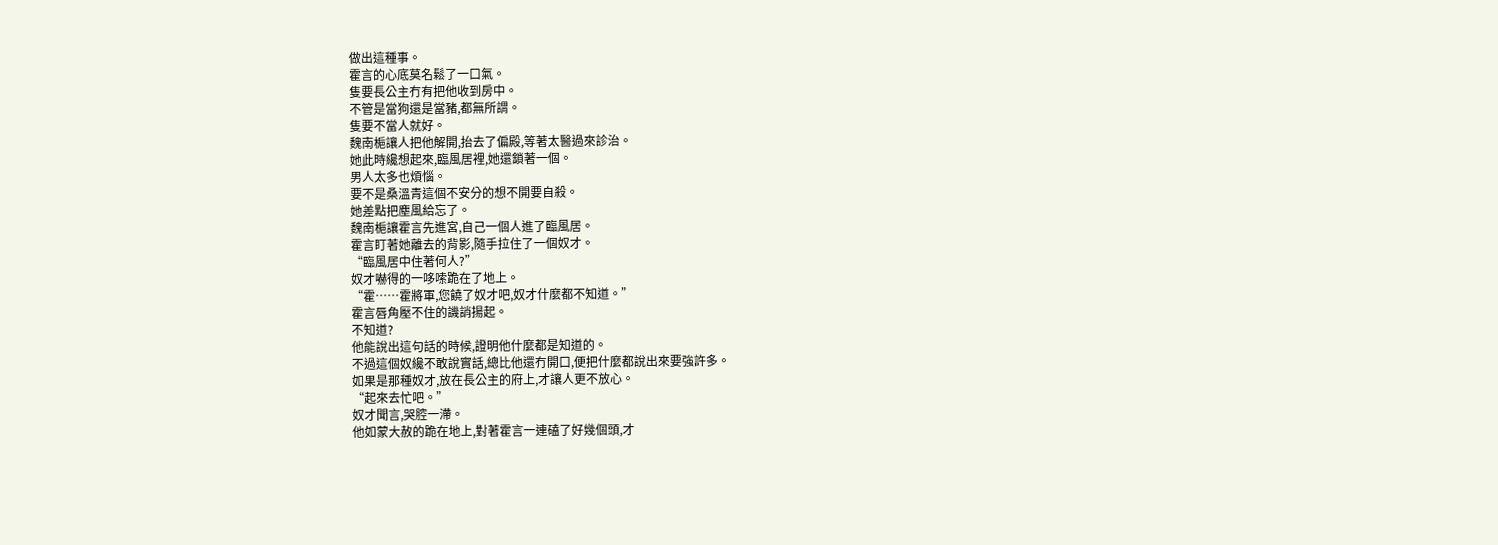做出這種事。
霍言的心底莫名鬆了一口氣。
隻要長公主冇有把他收到房中。
不管是當狗還是當豬,都無所謂。
隻要不當人就好。
魏南梔讓人把他解開,抬去了偏殿,等著太醫過來診治。
她此時纔想起來,臨風居裡,她還鎖著一個。
男人太多也煩惱。
要不是桑溫青這個不安分的想不開要自殺。
她差點把塵風給忘了。
魏南梔讓霍言先進宮,自己一個人進了臨風居。
霍言盯著她離去的背影,隨手拉住了一個奴才。
“臨風居中住著何人?”
奴才嚇得的一哆嗦跪在了地上。
“霍……霍將軍,您饒了奴才吧,奴才什麼都不知道。”
霍言唇角壓不住的譏誚揚起。
不知道?
他能說出這句話的時候,證明他什麼都是知道的。
不過這個奴纔不敢說實話,總比他還冇開口,便把什麼都說出來要強許多。
如果是那種奴才,放在長公主的府上,才讓人更不放心。
“起來去忙吧。”
奴才聞言,哭腔一滯。
他如蒙大赦的跪在地上,對著霍言一連磕了好幾個頭,才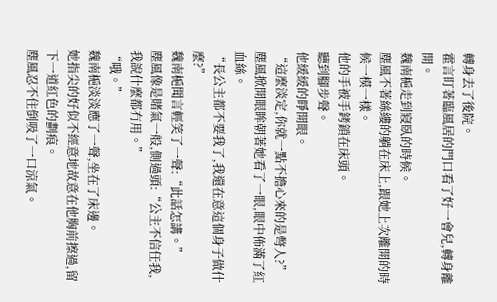轉身去了後院。
霍言盯著臨風居的門口看了好一會兒,轉身離開。
魏南梔走到寢臥的時候。
塵風不著絲縷的躺在床上,跟她上次離開的時候一模一樣。
他的手被手銬鎖在床頭。
聽到腳步聲。
他緩緩的睜開眼。
“這麼淡定,你就一點不擔心來的是彆人?”
塵風掀開眼眸朝著她看了一眼,眼中佈滿了紅血絲。
“長公主都不要我了,我還在意這個身子做什麼?”
魏南梔聞言輕笑了一聲:“此話怎講。”
塵風像是賭氣一般,側過頭:“公主不信任我,我說什麼都冇用。”
“哦。”
魏南梔淡淡應了一聲,坐在了床邊。
她指尖的好似不經意地故意在他胸前擦過,留下一道紅色的劃痕。
塵風忍不住倒吸了一口涼氣。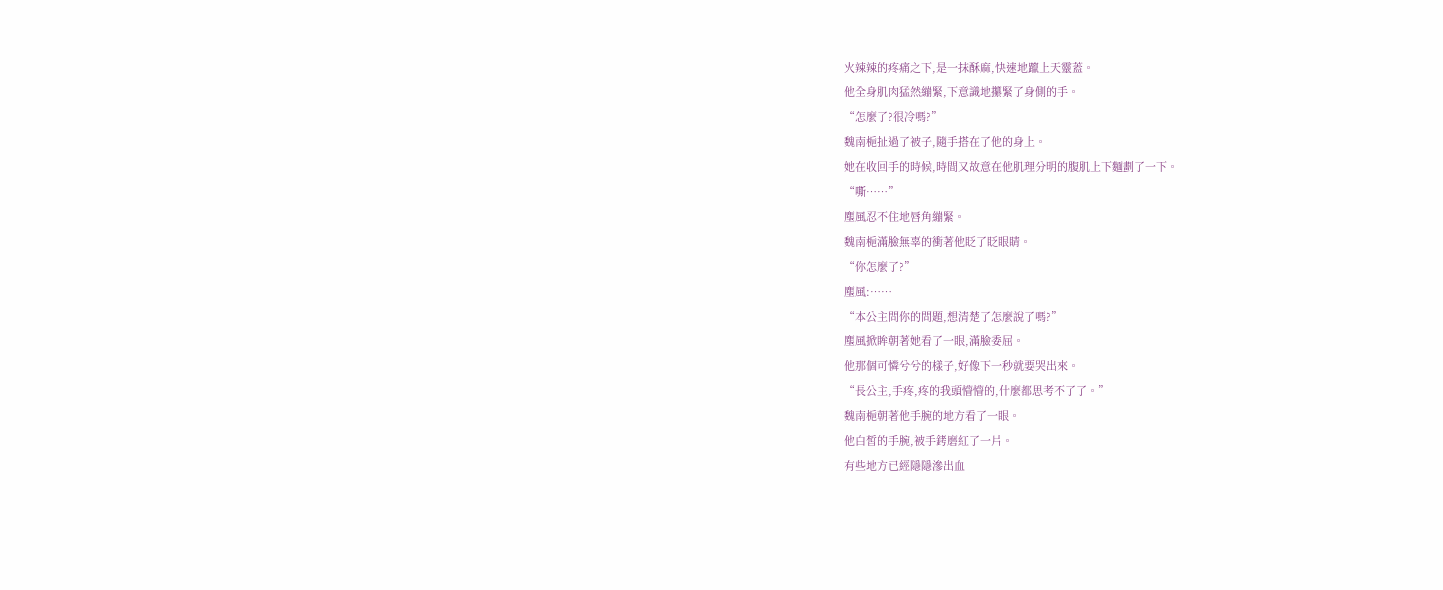火辣辣的疼痛之下,是一抹酥麻,快速地躥上天靈蓋。
他全身肌肉猛然繃緊,下意識地攥緊了身側的手。
“怎麼了?很冷嗎?”
魏南梔扯過了被子,隨手搭在了他的身上。
她在收回手的時候,時間又故意在他肌理分明的腹肌上下麵劃了一下。
“嘶……”
塵風忍不住地唇角繃緊。
魏南梔滿臉無辜的衝著他眨了眨眼睛。
“你怎麼了?”
塵風:……
“本公主問你的問題,想清楚了怎麼說了嗎?”
塵風掀眸朝著她看了一眼,滿臉委屈。
他那個可憐兮兮的樣子,好像下一秒就要哭出來。
“長公主,手疼,疼的我頭懵懵的,什麼都思考不了了。”
魏南梔朝著他手腕的地方看了一眼。
他白皙的手腕,被手銬磨紅了一片。
有些地方已經隱隱滲出血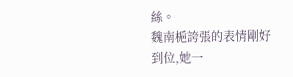絲。
魏南梔誇張的表情剛好到位,她一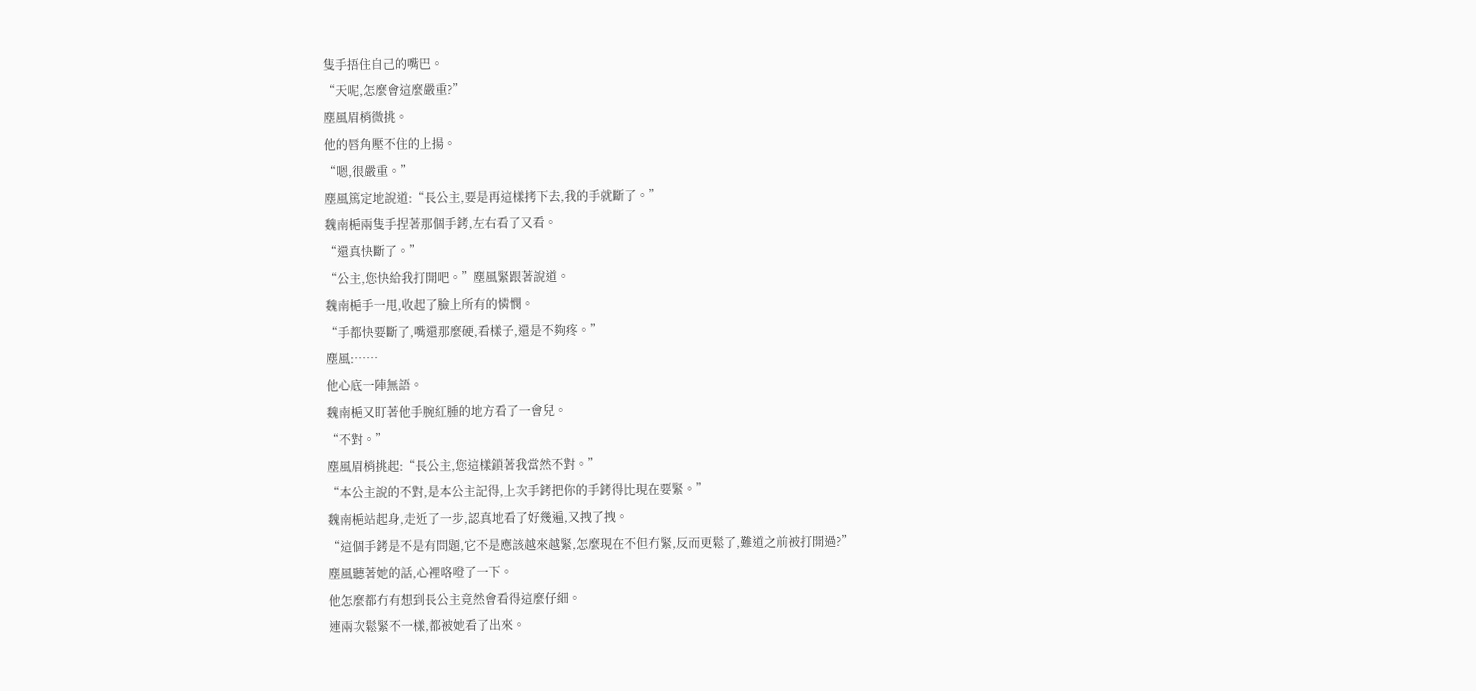隻手捂住自己的嘴巴。
“天呢,怎麼會這麼嚴重?”
塵風眉梢微挑。
他的唇角壓不住的上揚。
“嗯,很嚴重。”
塵風篤定地說道:“長公主,要是再這樣拷下去,我的手就斷了。”
魏南梔兩隻手捏著那個手銬,左右看了又看。
“還真快斷了。”
“公主,您快給我打開吧。”塵風緊跟著說道。
魏南梔手一甩,收起了臉上所有的憐憫。
“手都快要斷了,嘴還那麼硬,看樣子,還是不夠疼。”
塵風:……
他心底一陣無語。
魏南梔又盯著他手腕紅腫的地方看了一會兒。
“不對。”
塵風眉梢挑起:“長公主,您這樣鎖著我當然不對。”
“本公主說的不對,是本公主記得,上次手銬把你的手銬得比現在要緊。”
魏南梔站起身,走近了一步,認真地看了好幾遍,又拽了拽。
“這個手銬是不是有問題,它不是應該越來越緊,怎麼現在不但冇緊,反而更鬆了,難道之前被打開過?”
塵風聽著她的話,心裡咯噔了一下。
他怎麼都冇有想到長公主竟然會看得這麼仔細。
連兩次鬆緊不一樣,都被她看了出來。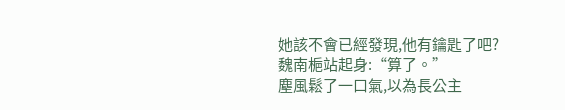她該不會已經發現,他有鑰匙了吧?
魏南梔站起身:“算了。”
塵風鬆了一口氣,以為長公主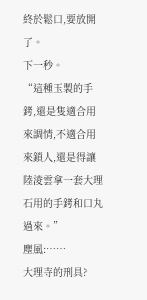終於鬆口,要放開了。
下一秒。
“這種玉製的手銬,還是隻適合用來調情,不適合用來鎖人,還是得讓陸淩雲拿一套大理石用的手銬和口丸過來。”
塵風:……
大理寺的刑具?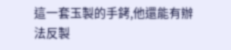這一套玉製的手銬,他還能有辦法反製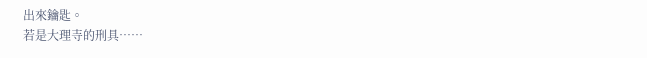出來鑰匙。
若是大理寺的刑具……